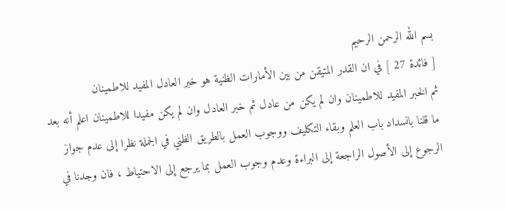بسم الله الرحمن الرحيم
[ فائدة 27 ] في ان القدر المتيقن من بين الأمارات الظنية هو خبر العادل المفيد للاطمينان
ثم الخبر المفيد للاطمينان وان لم يكن من عادل ثم خبر العادل وان لم يكن مفيدا للاطمينان اعلم أنه بعد ما قلنا بانسداد باب العلم وبقاء التكليف ووجوب العمل بالطريق الظني في الجملة نظرا إلى عدم جواز الرجوع إلى الأصول الراجعة إلى البراءة وعدم وجوب العمل بما يرجع إلى الاحتياط ، فان وجدنا في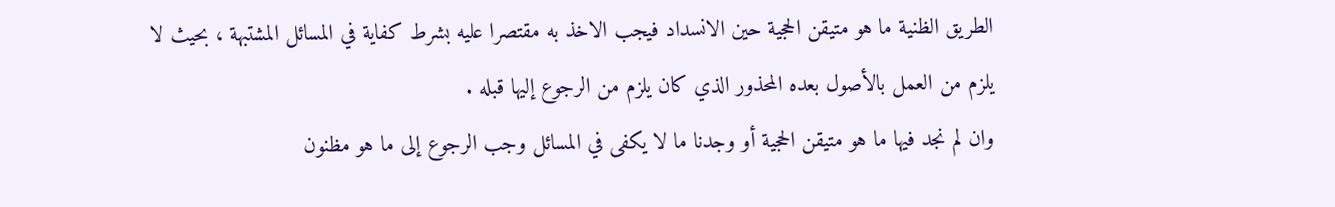الطريق الظنية ما هو متيقن الحجية حين الانسداد فيجب الاخذ به مقتصرا عليه بشرط كفاية في المسائل المشتبهة ، بحيث لا يلزم من العمل بالأصول بعده المحذور الذي كان يلزم من الرجوع إليها قبله .
وان لم نجد فيها ما هو متيقن الحجية أو وجدنا ما لا يكفى في المسائل وجب الرجوع إلى ما هو مظنون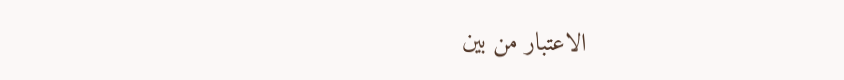الاعتبار من بين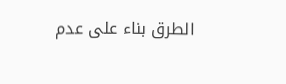الطرق بناء على عدم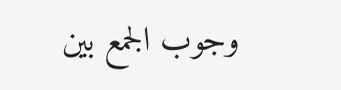وجوب الجمع بين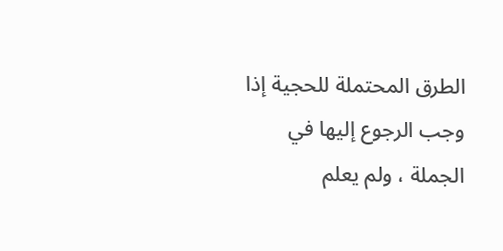الطرق المحتملة للحجية إذا وجب الرجوع إليها في الجملة ، ولم يعلم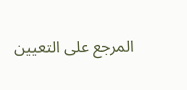المرجع على التعيين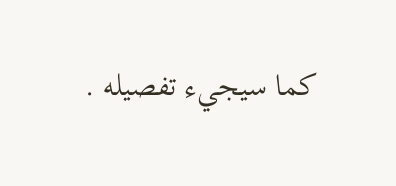كما سيجيء تفصيله .